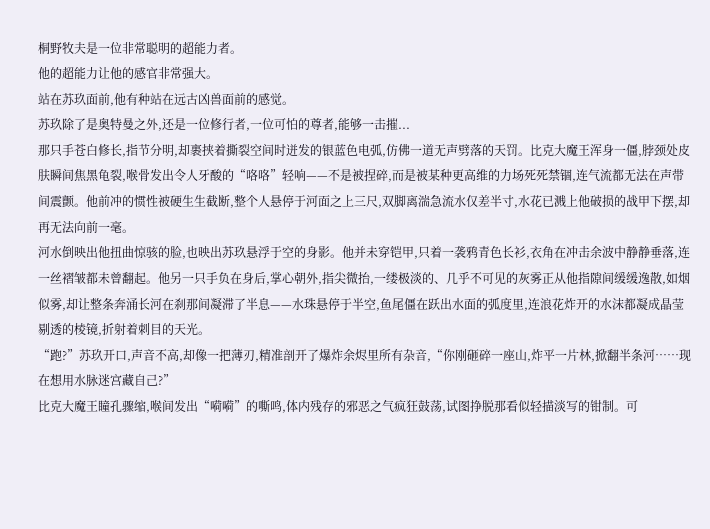桐野牧夫是一位非常聪明的超能力者。
他的超能力让他的感官非常强大。
站在苏玖面前,他有种站在远古凶兽面前的感觉。
苏玖除了是奥特曼之外,还是一位修行者,一位可怕的尊者,能够一击摧...
那只手苍白修长,指节分明,却裹挟着撕裂空间时迸发的银蓝色电弧,仿佛一道无声劈落的天罚。比克大魔王浑身一僵,脖颈处皮肤瞬间焦黑龟裂,喉骨发出令人牙酸的“咯咯”轻响——不是被捏碎,而是被某种更高维的力场死死禁锢,连气流都无法在声带间震颤。他前冲的惯性被硬生生截断,整个人悬停于河面之上三尺,双脚离湍急流水仅差半寸,水花已溅上他破损的战甲下摆,却再无法向前一毫。
河水倒映出他扭曲惊骇的脸,也映出苏玖悬浮于空的身影。他并未穿铠甲,只着一袭鸦青色长衫,衣角在冲击余波中静静垂落,连一丝褶皱都未曾翻起。他另一只手负在身后,掌心朝外,指尖微抬,一缕极淡的、几乎不可见的灰雾正从他指隙间缓缓逸散,如烟似雾,却让整条奔涌长河在刹那间凝滞了半息——水珠悬停于半空,鱼尾僵在跃出水面的弧度里,连浪花炸开的水沫都凝成晶莹剔透的棱镜,折射着刺目的天光。
“跑?”苏玖开口,声音不高,却像一把薄刃,精准剖开了爆炸余烬里所有杂音,“你刚砸碎一座山,炸平一片林,掀翻半条河……现在想用水脉迷宫藏自己?”
比克大魔王瞳孔骤缩,喉间发出“嗬嗬”的嘶鸣,体内残存的邪恶之气疯狂鼓荡,试图挣脱那看似轻描淡写的钳制。可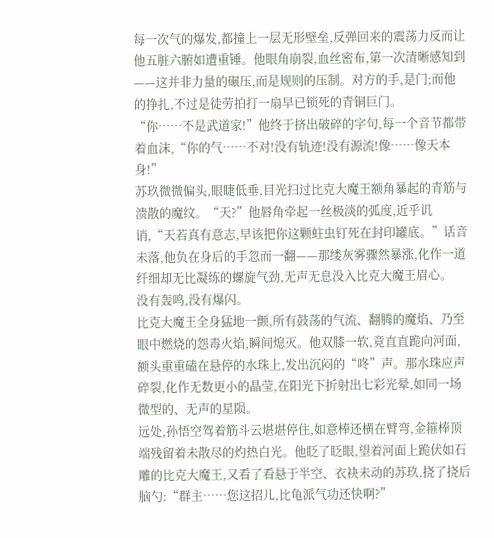每一次气的爆发,都撞上一层无形壁垒,反弹回来的震荡力反而让他五脏六腑如遭重锤。他眼角崩裂,血丝密布,第一次清晰感知到——这并非力量的碾压,而是规则的压制。对方的手,是门;而他的挣扎,不过是徒劳拍打一扇早已锁死的青铜巨门。
“你……不是武道家!”他终于挤出破碎的字句,每一个音节都带着血沫,“你的气……不对!没有轨迹!没有源流!像……像天本身!”
苏玖微微偏头,眼睫低垂,目光扫过比克大魔王额角暴起的青筋与溃散的魔纹。“天?”他唇角牵起一丝极淡的弧度,近乎讥诮,“天若真有意志,早该把你这颗蛀虫钉死在封印罐底。”话音未落,他负在身后的手忽而一翻——那缕灰雾骤然暴涨,化作一道纤细却无比凝练的螺旋气劲,无声无息没入比克大魔王眉心。
没有轰鸣,没有爆闪。
比克大魔王全身猛地一颤,所有鼓荡的气流、翻腾的魔焰、乃至眼中燃烧的怨毒火焰,瞬间熄灭。他双膝一软,竟直直跪向河面,额头重重磕在悬停的水珠上,发出沉闷的“咚”声。那水珠应声碎裂,化作无数更小的晶莹,在阳光下折射出七彩光晕,如同一场微型的、无声的星陨。
远处,孙悟空驾着筋斗云堪堪停住,如意棒还横在臂弯,金箍棒顶端残留着未散尽的灼热白光。他眨了眨眼,望着河面上跪伏如石雕的比克大魔王,又看了看悬于半空、衣袂未动的苏玖,挠了挠后脑勺:“群主……您这招儿,比龟派气功还快啊?”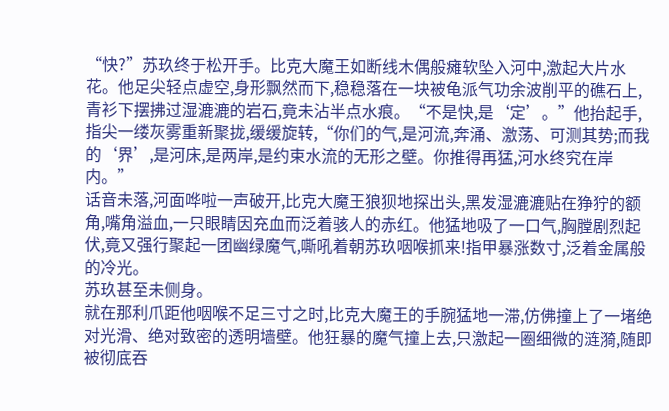“快?”苏玖终于松开手。比克大魔王如断线木偶般瘫软坠入河中,激起大片水花。他足尖轻点虚空,身形飘然而下,稳稳落在一块被龟派气功余波削平的礁石上,青衫下摆拂过湿漉漉的岩石,竟未沾半点水痕。“不是快,是‘定’。”他抬起手,指尖一缕灰雾重新聚拢,缓缓旋转,“你们的气,是河流,奔涌、激荡、可测其势;而我的‘界’,是河床,是两岸,是约束水流的无形之壁。你推得再猛,河水终究在岸内。”
话音未落,河面哗啦一声破开,比克大魔王狼狈地探出头,黑发湿漉漉贴在狰狞的额角,嘴角溢血,一只眼睛因充血而泛着骇人的赤红。他猛地吸了一口气,胸膛剧烈起伏,竟又强行聚起一团幽绿魔气,嘶吼着朝苏玖咽喉抓来!指甲暴涨数寸,泛着金属般的冷光。
苏玖甚至未侧身。
就在那利爪距他咽喉不足三寸之时,比克大魔王的手腕猛地一滞,仿佛撞上了一堵绝对光滑、绝对致密的透明墙壁。他狂暴的魔气撞上去,只激起一圈细微的涟漪,随即被彻底吞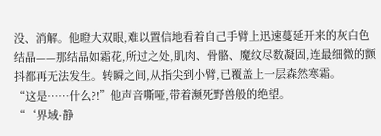没、消解。他瞪大双眼,难以置信地看着自己手臂上迅速蔓延开来的灰白色结晶——那结晶如霜花,所过之处,肌肉、骨骼、魔纹尽数凝固,连最细微的颤抖都再无法发生。转瞬之间,从指尖到小臂,已覆盖上一层森然寒霜。
“这是……什么?!”他声音嘶哑,带着濒死野兽般的绝望。
“‘界域·静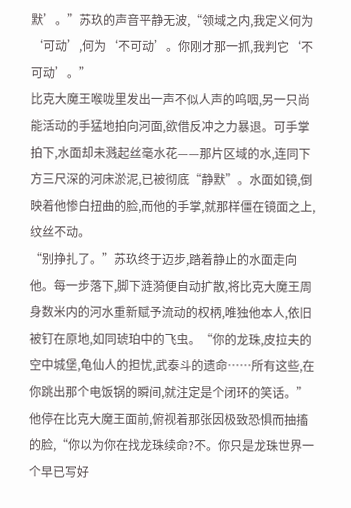默’。”苏玖的声音平静无波,“领域之内,我定义何为‘可动’,何为‘不可动’。你刚才那一抓,我判它‘不可动’。”
比克大魔王喉咙里发出一声不似人声的呜咽,另一只尚能活动的手猛地拍向河面,欲借反冲之力暴退。可手掌拍下,水面却未溅起丝毫水花——那片区域的水,连同下方三尺深的河床淤泥,已被彻底“静默”。水面如镜,倒映着他惨白扭曲的脸,而他的手掌,就那样僵在镜面之上,纹丝不动。
“别挣扎了。”苏玖终于迈步,踏着静止的水面走向他。每一步落下,脚下涟漪便自动扩散,将比克大魔王周身数米内的河水重新赋予流动的权柄,唯独他本人,依旧被钉在原地,如同琥珀中的飞虫。“你的龙珠,皮拉夫的空中城堡,龟仙人的担忧,武泰斗的遗命……所有这些,在你跳出那个电饭锅的瞬间,就注定是个闭环的笑话。”他停在比克大魔王面前,俯视着那张因极致恐惧而抽搐的脸,“你以为你在找龙珠续命?不。你只是龙珠世界一个早已写好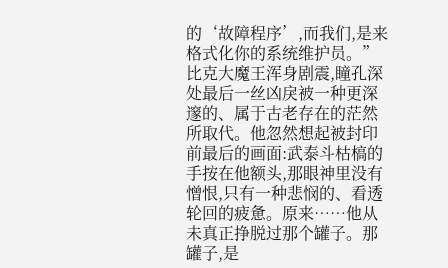的‘故障程序’,而我们,是来格式化你的系统维护员。”
比克大魔王浑身剧震,瞳孔深处最后一丝凶戾被一种更深邃的、属于古老存在的茫然所取代。他忽然想起被封印前最后的画面:武泰斗枯槁的手按在他额头,那眼神里没有憎恨,只有一种悲悯的、看透轮回的疲惫。原来……他从未真正挣脱过那个罐子。那罐子,是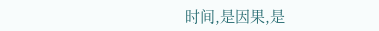时间,是因果,是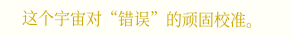这个宇宙对“错误”的顽固校准。